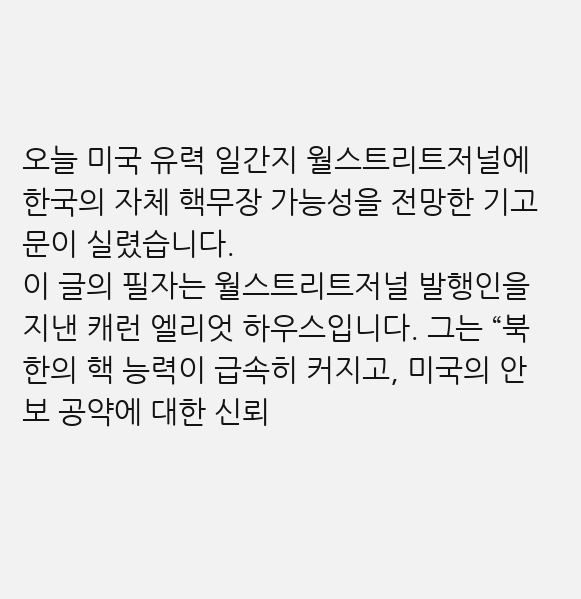오늘 미국 유력 일간지 월스트리트저널에 한국의 자체 핵무장 가능성을 전망한 기고문이 실렸습니다.
이 글의 필자는 월스트리트저널 발행인을 지낸 캐런 엘리엇 하우스입니다. 그는 “북한의 핵 능력이 급속히 커지고, 미국의 안보 공약에 대한 신뢰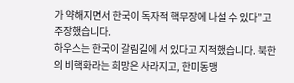가 약해지면서 한국이 독자적 핵무장에 나설 수 있다”고 주장했습니다.
하우스는 한국이 갈림길에 서 있다고 지적했습니다. 북한의 비핵화라는 희망은 사라지고, 한미동맹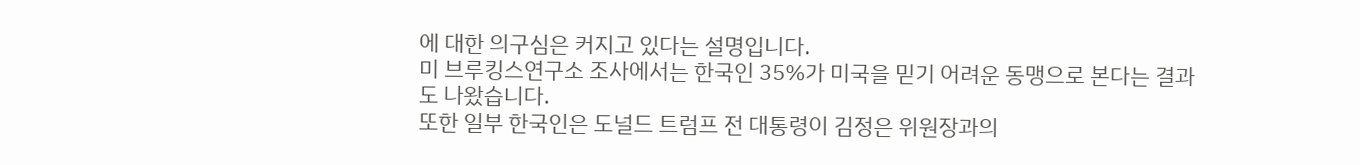에 대한 의구심은 커지고 있다는 설명입니다.
미 브루킹스연구소 조사에서는 한국인 35%가 미국을 믿기 어려운 동맹으로 본다는 결과도 나왔습니다.
또한 일부 한국인은 도널드 트럼프 전 대통령이 김정은 위원장과의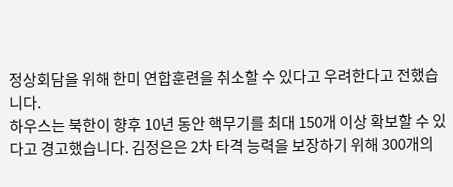정상회담을 위해 한미 연합훈련을 취소할 수 있다고 우려한다고 전했습니다.
하우스는 북한이 향후 10년 동안 핵무기를 최대 150개 이상 확보할 수 있다고 경고했습니다. 김정은은 2차 타격 능력을 보장하기 위해 300개의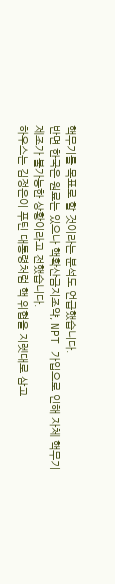핵무기를 목표로 할 것이라는 분석도 언급했습니다.
반면 한국은 원료는 있으나 핵확산금지조약, NPT 가입으로 인해 자체 핵무기 제조가 불가능한 상황이라고 전했습니다.
하우스는 김정은이 푸틴 대통령처럼 핵 위협을 지렛대로 삼고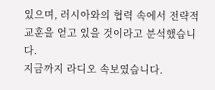있으며, 러시아와의 협력 속에서 전략적 교훈을 얻고 있을 것이라고 분석했습니다.
지금까지 라디오 속보였습니다.